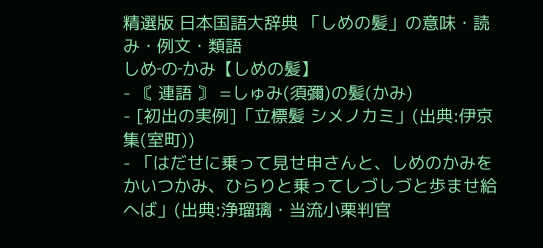精選版 日本国語大辞典 「しめの髪」の意味・読み・例文・類語
しめ‐の‐かみ【しめの髪】
- 〘 連語 〙 =しゅみ(須彌)の髪(かみ)
- [初出の実例]「立標髪 シメノカミ」(出典:伊京集(室町))
- 「はだせに乗って見せ申さんと、しめのかみをかいつかみ、ひらりと乗ってしづしづと歩ませ給へば」(出典:浄瑠璃・当流小栗判官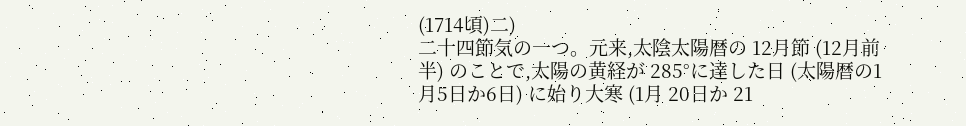(1714頃)二)
二十四節気の一つ。元来,太陰太陽暦の 12月節 (12月前半) のことで,太陽の黄経が 285°に達した日 (太陽暦の1月5日か6日) に始り大寒 (1月 20日か 21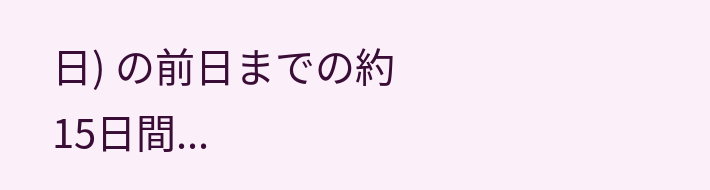日) の前日までの約 15日間...